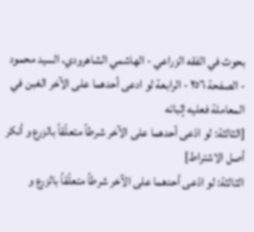بحوث في الفقه الزراعي - الهاشمي الشاهرودي، السيد محمود - الصفحة ٢٥٦ - الرابعة لو ادعى أحدهما على الآخر الغبن في المعاملة فعليه إثباته
[الثالثة: لو ادّعى أحدهما على الآخر شرطاً متعلّقاً بالزرع و أنكر أصل الاشتراط]
الثالثة: لو ادّعى أحدهما على الآخر شرطاً متعلّقاً بالزرع و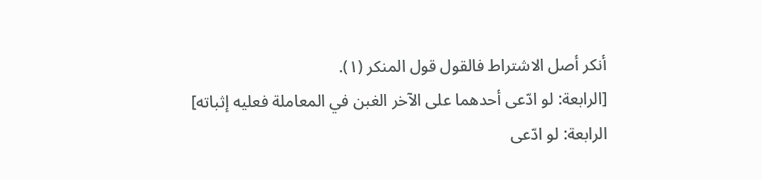أنكر أصل الاشتراط فالقول قول المنكر (١).
[الرابعة: لو ادّعى أحدهما على الآخر الغبن في المعاملة فعليه إثباته]
الرابعة: لو ادّعى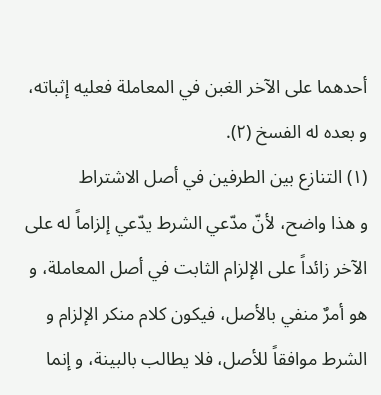أحدهما على الآخر الغبن في المعاملة فعليه إثباته، و بعده له الفسخ (٢).
(١) التنازع بين الطرفين في أصل الاشتراط
و هذا واضح، لأنّ مدّعي الشرط يدّعي إلزاماً له على الآخر زائداً على الإلزام الثابت في أصل المعاملة، و هو أمرٌ منفي بالأصل، فيكون كلام منكر الإلزام و الشرط موافقاً للأصل، فلا يطالب بالبينة، و إنما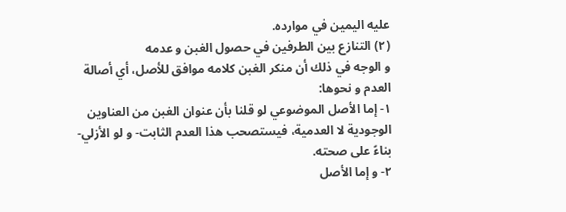عليه اليمين في موارده.
(٢) التنازع بين الطرفين في حصول الغبن و عدمه
و الوجه في ذلك أن منكر الغبن كلامه موافق للأصل، أي أصالة العدم و نحوها:
١- إما الأصل الموضوعي لو قلنا بأن عنوان الغبن من العناوين الوجودية لا العدمية، فيستصحب هذا العدم الثابت- و لو الأزلي- بناءً على صحته.
٢- و إما الأصل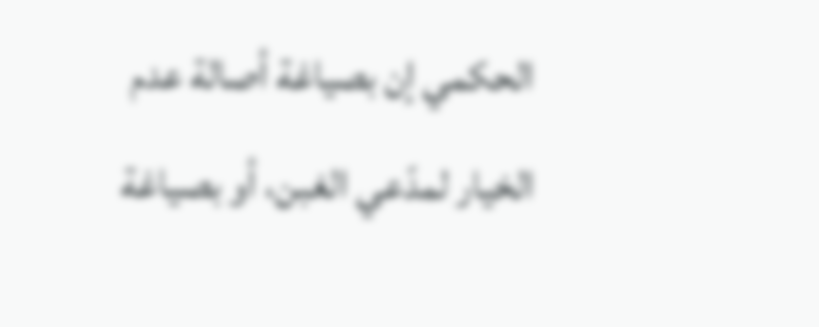الحكمي إن بصياغة أصالة عدم الخيار لمدّعي الغبن، أو بصياغة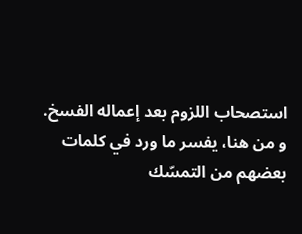استصحاب اللزوم بعد إعماله الفسخ.
و من هنا، يفسر ما ورد في كلمات بعضهم من التمسّك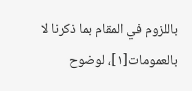باللزوم في المقام بما ذكرنا لا بالعمومات[١]، لوضوح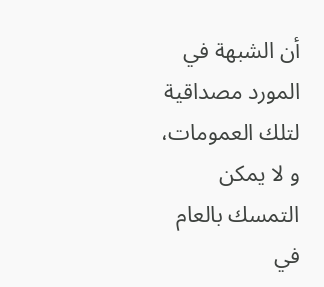أن الشبهة في المورد مصداقية لتلك العمومات، و لا يمكن التمسك بالعام في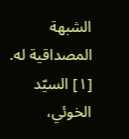الشبهة المصداقية له.
[١] السيّد الخوئي،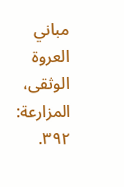مباني العروة الوثقى، المزارعة: ٣٩٢.